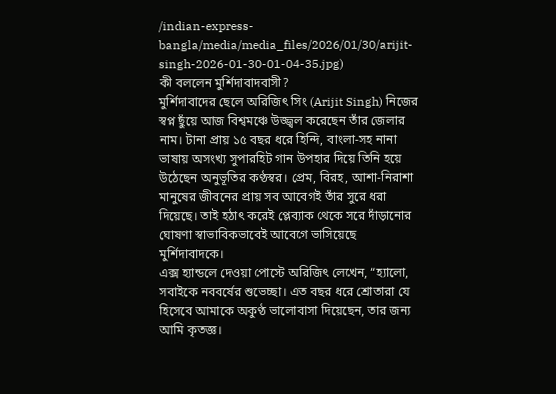/indian-express-bangla/media/media_files/2026/01/30/arijit-singh-2026-01-30-01-04-35.jpg)
কী বললেন মুর্শিদাবাদবাসী?
মুর্শিদাবাদের ছেলে অরিজিৎ সিং (Arijit Singh) নিজের স্বপ্ন ছুঁয়ে আজ বিশ্বমঞ্চে উজ্জ্বল করেছেন তাঁর জেলার নাম। টানা প্রায় ১৫ বছর ধরে হিন্দি, বাংলা-সহ নানা ভাষায় অসংখ্য সুপারহিট গান উপহার দিয়ে তিনি হয়ে উঠেছেন অনুভূতির কণ্ঠস্বর। প্রেম, বিরহ, আশা-নিরাশা মানুষের জীবনের প্রায় সব আবেগই তাঁর সুরে ধরা দিয়েছে। তাই হঠাৎ করেই প্লেব্যাক থেকে সরে দাঁড়ানোর ঘোষণা স্বাভাবিকভাবেই আবেগে ভাসিয়েছে মুর্শিদাবাদকে।
এক্স হ্যান্ডলে দেওয়া পোস্টে অরিজিৎ লেখেন, “হ্যালো, সবাইকে নববর্ষের শুভেচ্ছা। এত বছর ধরে শ্রোতারা যে হিসেবে আমাকে অকুণ্ঠ ভালোবাসা দিয়েছেন, তার জন্য আমি কৃতজ্ঞ।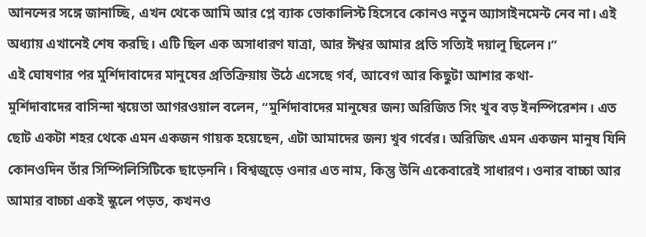আনন্দের সঙ্গে জানাচ্ছি, এখন থেকে আমি আর প্লে ব্যাক ভোকালিস্ট হিসেবে কোনও নতুন অ্যাসাইনমেন্ট নেব না। এই অধ্যায় এখানেই শেষ করছি। এটি ছিল এক অসাধারণ যাত্রা, আর ঈশ্বর আমার প্রতি সত্যিই দয়ালু ছিলেন।”
এই ঘোষণার পর মুর্শিদাবাদের মানুষের প্রতিক্রিয়ায় উঠে এসেছে গর্ব, আবেগ আর কিছুটা আশার কথা-
মুর্শিদাবাদের বাসিন্দা শ্বয়েতা আগরওয়াল বলেন, “মুর্শিদাবাদের মানুষের জন্য অরিজিত সিং খুব বড় ইনস্পিরেশন। এত ছোট একটা শহর থেকে এমন একজন গায়ক হয়েছেন, এটা আমাদের জন্য খুব গর্বের। অরিজিৎ এমন একজন মানুষ যিনি কোনওদিন তাঁর সিম্পিলিসিটিকে ছাড়েননি। বিশ্বজুড়ে ওনার এত নাম, কিন্তু উনি একেবারেই সাধারণ। ওনার বাচ্চা আর আমার বাচ্চা একই স্কুলে পড়ত, কখনও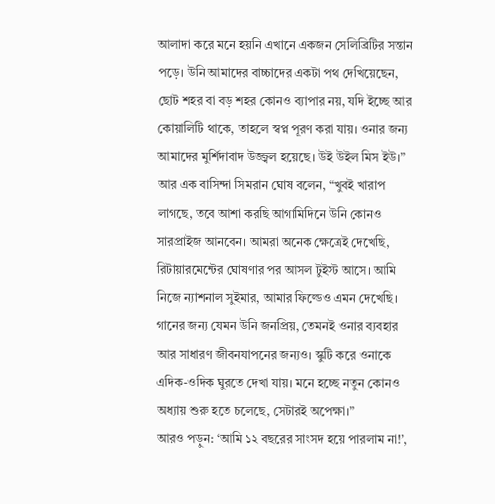আলাদা করে মনে হয়নি এখানে একজন সেলিব্রিটির সন্তান পড়ে। উনি আমাদের বাচ্চাদের একটা পথ দেখিয়েছেন, ছোট শহর বা বড় শহর কোনও ব্যাপার নয়, যদি ইচ্ছে আর কোয়ালিটি থাকে, তাহলে স্বপ্ন পূরণ করা যায়। ওনার জন্য আমাদের মুর্শিদাবাদ উজ্জ্বল হয়েছে। উই উইল মিস ইউ।”
আর এক বাসিন্দা সিমরান ঘোষ বলেন, “খুবই খারাপ লাগছে, তবে আশা করছি আগামিদিনে উনি কোনও সারপ্রাইজ আনবেন। আমরা অনেক ক্ষেত্রেই দেখেছি, রিটায়ারমেন্টের ঘোষণার পর আসল টুইস্ট আসে। আমি নিজে ন্যাশনাল সুইমার, আমার ফিল্ডেও এমন দেখেছি। গানের জন্য যেমন উনি জনপ্রিয়, তেমনই ওনার ব্যবহার আর সাধারণ জীবনযাপনের জন্যও। স্কুটি করে ওনাকে এদিক-ওদিক ঘুরতে দেখা যায়। মনে হচ্ছে নতুন কোনও অধ্যায় শুরু হতে চলেছে, সেটারই অপেক্ষা।”
আরও পড়ুন: ‘আমি ১২ বছরের সাংসদ হয়ে পারলাম না!’,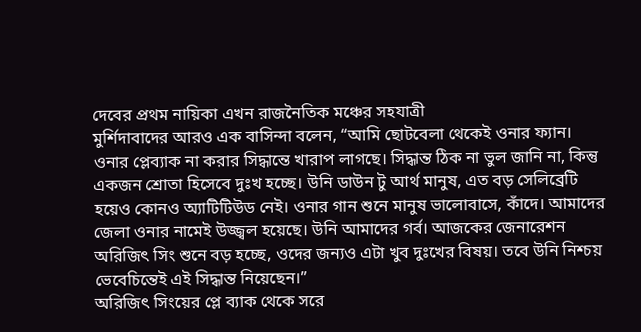দেবের প্রথম নায়িকা এখন রাজনৈতিক মঞ্চের সহযাত্রী
মুর্শিদাবাদের আরও এক বাসিন্দা বলেন, “আমি ছোটবেলা থেকেই ওনার ফ্যান। ওনার প্লেব্যাক না করার সিদ্ধান্তে খারাপ লাগছে। সিদ্ধান্ত ঠিক না ভুল জানি না, কিন্তু একজন শ্রোতা হিসেবে দুঃখ হচ্ছে। উনি ডাউন টু আর্থ মানুষ, এত বড় সেলিব্রেটি হয়েও কোনও অ্যাটিটিউড নেই। ওনার গান শুনে মানুষ ভালোবাসে, কাঁদে। আমাদের জেলা ওনার নামেই উজ্জ্বল হয়েছে। উনি আমাদের গর্ব। আজকের জেনারেশন অরিজিৎ সিং শুনে বড় হচ্ছে, ওদের জন্যও এটা খুব দুঃখের বিষয়। তবে উনি নিশ্চয় ভেবেচিন্তেই এই সিদ্ধান্ত নিয়েছেন।”
অরিজিৎ সিংয়ের প্লে ব্যাক থেকে সরে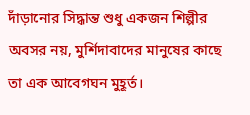দাঁড়ানোর সিদ্ধান্ত শুধু একজন শিল্পীর অবসর নয়, মুর্শিদাবাদের মানুষের কাছে তা এক আবেগঘন মুহূর্ত।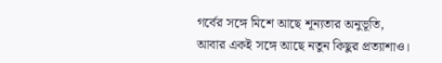গর্বের সঙ্গে মিশে আছে শূন্যতার অনুভূতি, আবার একই সঙ্গে আছে নতুন কিছুর প্রত্যাশাও।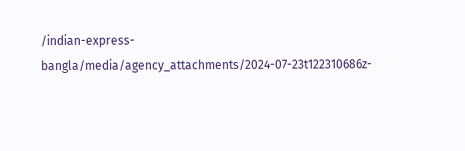/indian-express-bangla/media/agency_attachments/2024-07-23t122310686z-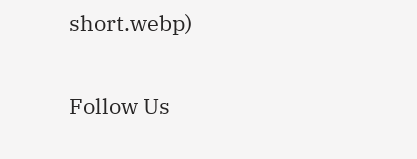short.webp)

Follow Us